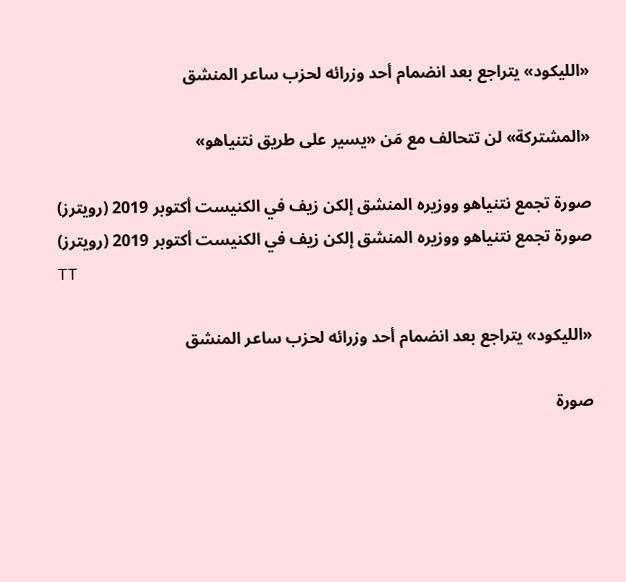«الليكود» يتراجع بعد انضمام أحد وزرائه لحزب ساعر المنشق

«المشتركة» لن تتحالف مع مَن «يسير على طريق نتنياهو»

صورة تجمع نتنياهو ووزيره المنشق إلكن زيف في الكنيست أكتوبر 2019 (رويترز)
صورة تجمع نتنياهو ووزيره المنشق إلكن زيف في الكنيست أكتوبر 2019 (رويترز)
TT

«الليكود» يتراجع بعد انضمام أحد وزرائه لحزب ساعر المنشق

صورة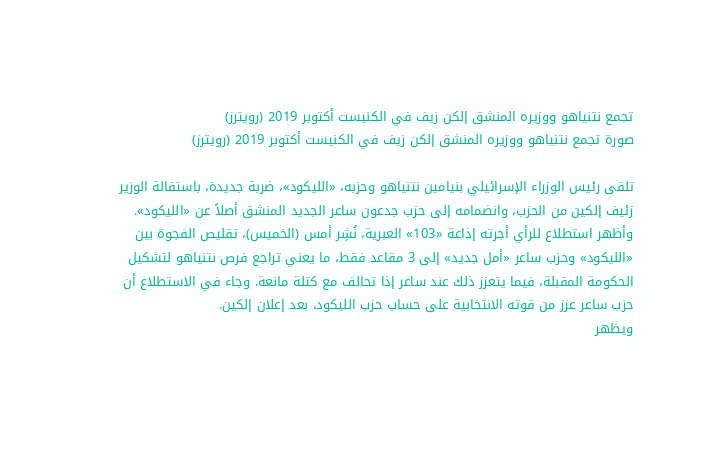تجمع نتنياهو ووزيره المنشق إلكن زيف في الكنيست أكتوبر 2019 (رويترز)
صورة تجمع نتنياهو ووزيره المنشق إلكن زيف في الكنيست أكتوبر 2019 (رويترز)

تلقى رئيس الوزراء الإسرائيلي بنيامين نتنياهو وحزبه، «الليكود»، ضربة جديدة، باستقالة الوزير زئيف إلكين من الحزب، وانضمامه إلى حزب جدعون ساعر الجديد المنشق أصلاً عن «الليكود».
وأظهر استطلاع للرأي أجرته إذاعة «103» العبرية، نُشِر أمس (الخميس)، تقليص الفجوة بين «الليكود» وحزب ساعر «أمل جديد» إلى 3 مقاعد فقط، ما يعني تراجع فرص نتنياهو لتشكيل الحكومة المقبلة، فيما يتعزز ذلك عند ساعر إذا تحالف مع كتلة مانعة. وجاء في الاستطلاع أن حزب ساعر عزز من قوته الانتخابية على حساب حزب الليكود، بعد إعلان إلكين.
ويظهر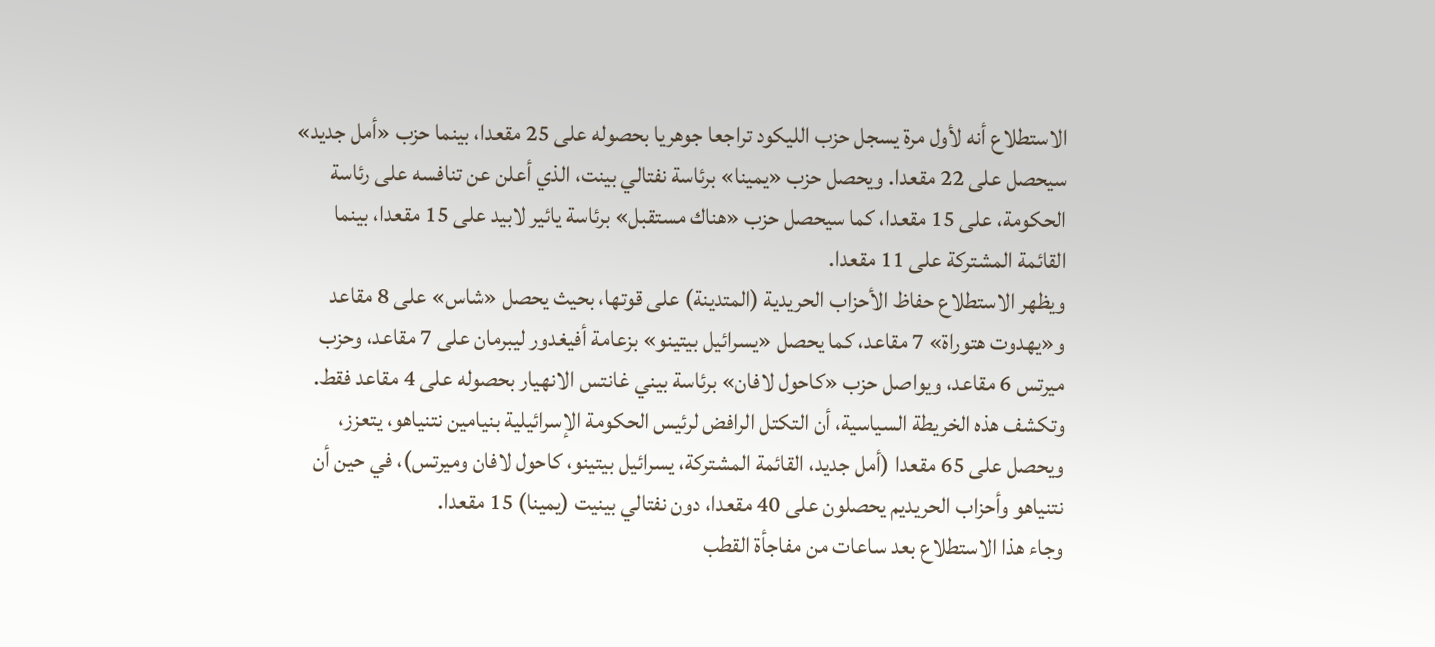الاستطلاع أنه لأول مرة يسجل حزب الليكود تراجعا جوهريا بحصوله على 25 مقعدا، بينما حزب «أمل جديد» سيحصل على 22 مقعدا. ويحصل حزب «يمينا» برئاسة نفتالي بينت، الذي أعلن عن تنافسه على رئاسة الحكومة، على 15 مقعدا، كما سيحصل حزب «هناك مستقبل» برئاسة يائير لابيد على 15 مقعدا، بينما القائمة المشتركة على 11 مقعدا.
ويظهر الاستطلاع حفاظ الأحزاب الحريدية (المتدينة) على قوتها، بحيث يحصل «شاس» على 8 مقاعد و«يهدوت هتوراة» 7 مقاعد، كما يحصل «يسرائيل بيتينو» بزعامة أفيغدور ليبرمان على 7 مقاعد، وحزب ميرتس 6 مقاعد، ويواصل حزب «كاحول لافان» برئاسة بيني غانتس الانهيار بحصوله على 4 مقاعد فقط.
وتكشف هذه الخريطة السياسية، أن التكتل الرافض لرئيس الحكومة الإسرائيلية بنيامين نتنياهو، يتعزز، ويحصل على 65 مقعدا (أمل جديد، القائمة المشتركة، يسرائيل بيتينو، كاحول لافان وميرتس)، في حين أن نتنياهو وأحزاب الحريديم يحصلون على 40 مقعدا، دون نفتالي بينيت (يمينا) 15 مقعدا.
وجاء هذا الاستطلاع بعد ساعات من مفاجأة القطب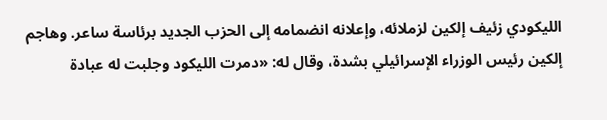الليكودي زئيف إلكين لزملائه، وإعلانه انضمامه إلى الحزب الجديد برئاسة ساعر. وهاجم إلكين رئيس الوزراء الإسرائيلي بشدة، وقال له: «دمرت الليكود وجلبت له عبادة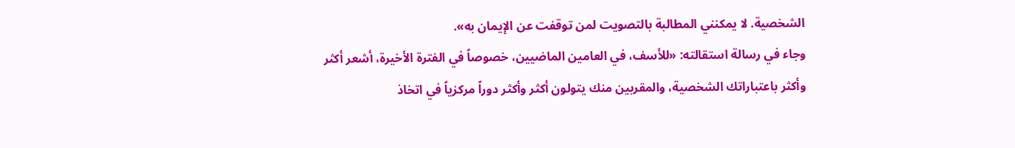الشخصية. لا يمكنني المطالبة بالتصويت لمن توقفت عن الإيمان به».
وجاء في رسالة استقالته: «للأسف، في العامين الماضيين، خصوصاً في الفترة الأخيرة، أشعر أكثر وأكثر باعتباراتك الشخصية، والمقربين منك يتولون أكثر وأكثر دوراً مركزياً في اتخاذ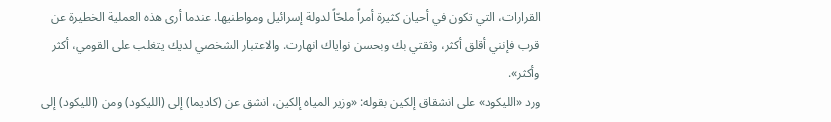القرارات، التي تكون في أحيان كثيرة أمراً ملحّاً لدولة إسرائيل ومواطنيها. عندما أرى هذه العملية الخطيرة عن قرب فإنني أقلق أكثر، وثقتي بك وبحسن نواياك انهارت. والاعتبار الشخصي لديك يتغلب على القومي، أكثر وأكثر».
ورد «الليكود» على انشقاق إلكين بقوله: «وزير المياه إلكين، انشق عن (كاديما) إلى (الليكود) ومن (الليكود) إلى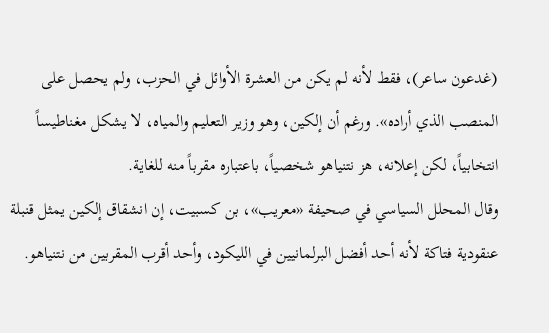(غدعون ساعر)، فقط لأنه لم يكن من العشرة الأوائل في الحزب، ولم يحصل على المنصب الذي أراده». ورغم أن إلكين، وهو وزير التعليم والمياه، لا يشكل مغناطيساً انتخابياً، لكن إعلانه، هز نتنياهو شخصياً، باعتباره مقرباً منه للغاية.
وقال المحلل السياسي في صحيفة «معريب»، بن كسبيت، إن انشقاق إلكين يمثل قنبلة عنقودية فتاكة لأنه أحد أفضل البرلمانيين في الليكود، وأحد أقرب المقربين من نتنياهو.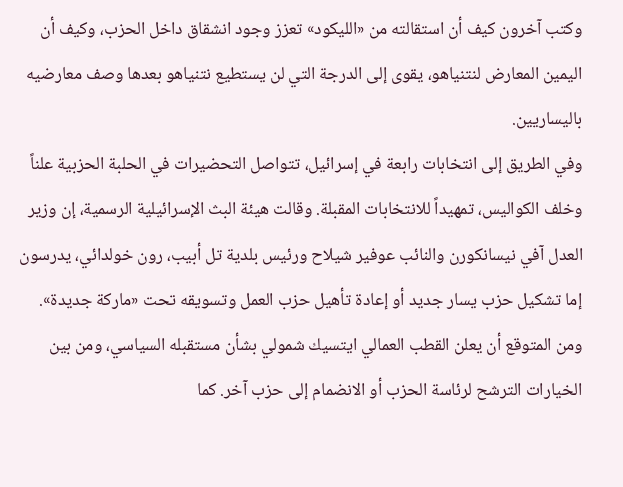وكتب آخرون كيف أن استقالته من «الليكود» تعزز وجود انشقاق داخل الحزب، وكيف أن اليمين المعارض لنتنياهو، يقوى إلى الدرجة التي لن يستطيع نتنياهو بعدها وصف معارضيه باليساريين.
وفي الطريق إلى انتخابات رابعة في إسرائيل، تتواصل التحضيرات في الحلبة الحزبية علناً وخلف الكواليس، تمهيداً للانتخابات المقبلة. وقالت هيئة البث الإسرائيلية الرسمية، إن وزير العدل آفي نيسانكورن والنائب عوفير شيلاح ورئيس بلدية تل أبيب، رون خولدائي، يدرسون إما تشكيل حزب يسار جديد أو إعادة تأهيل حزب العمل وتسويقه تحت «ماركة جديدة».
ومن المتوقع أن يعلن القطب العمالي ايتسيك شمولي بشأن مستقبله السياسي، ومن بين الخيارات الترشح لرئاسة الحزب أو الانضمام إلى حزب آخر. كما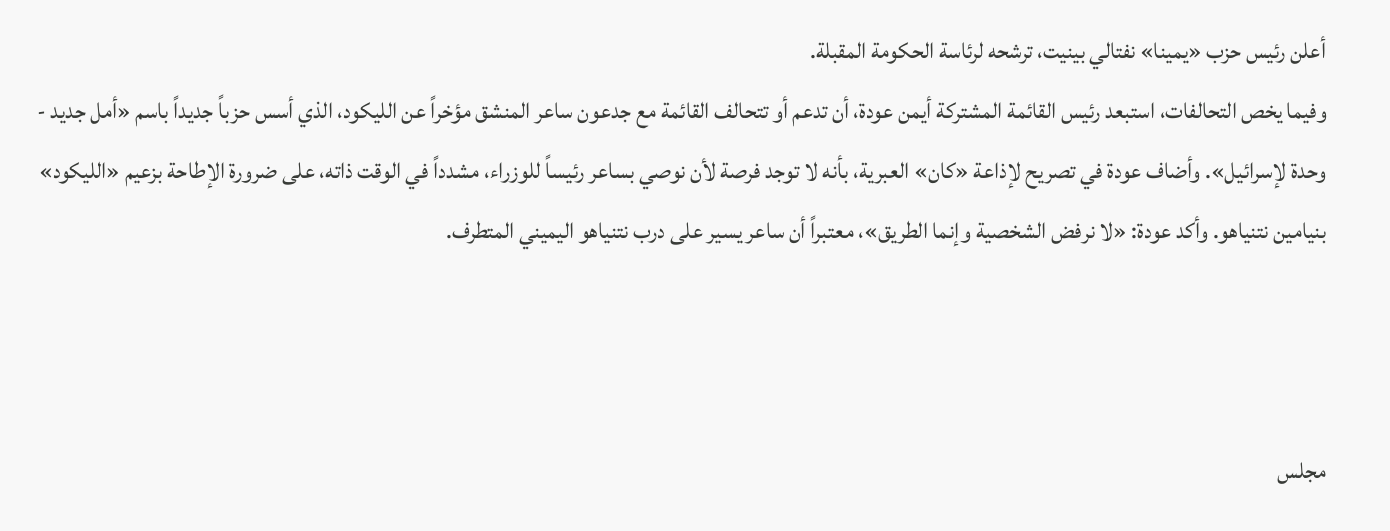أعلن رئيس حزب «يمينا» نفتالي بينيت، ترشحه لرئاسة الحكومة المقبلة.
وفيما يخص التحالفات، استبعد رئيس القائمة المشتركة أيمن عودة، أن تدعم أو تتحالف القائمة مع جدعون ساعر المنشق مؤخراً عن الليكود، الذي أسس حزباً جديداً باسم «أمل جديد - وحدة لإسرائيل». وأضاف عودة في تصريح لإذاعة «كان» العبرية، بأنه لا توجد فرصة لأن نوصي بساعر رئيساً للوزراء، مشدداً في الوقت ذاته، على ضرورة الإطاحة بزعيم «الليكود» بنيامين نتنياهو. وأكد عودة: «لا نرفض الشخصية وإنما الطريق»، معتبراً أن ساعر يسير على درب نتنياهو اليميني المتطرف.



مجلس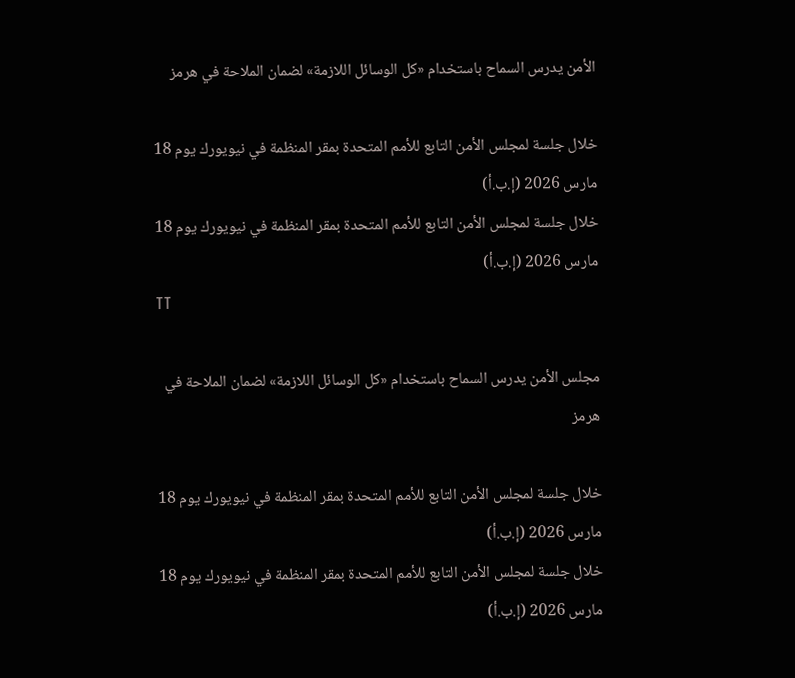الأمن يدرس السماح باستخدام «كل الوسائل اللازمة» لضمان الملاحة في هرمز

خلال جلسة لمجلس الأمن التابع للأمم المتحدة بمقر المنظمة في نيويورك يوم 18 مارس 2026 (إ.ب.أ)
خلال جلسة لمجلس الأمن التابع للأمم المتحدة بمقر المنظمة في نيويورك يوم 18 مارس 2026 (إ.ب.أ)
TT

مجلس الأمن يدرس السماح باستخدام «كل الوسائل اللازمة» لضمان الملاحة في هرمز

خلال جلسة لمجلس الأمن التابع للأمم المتحدة بمقر المنظمة في نيويورك يوم 18 مارس 2026 (إ.ب.أ)
خلال جلسة لمجلس الأمن التابع للأمم المتحدة بمقر المنظمة في نيويورك يوم 18 مارس 2026 (إ.ب.أ)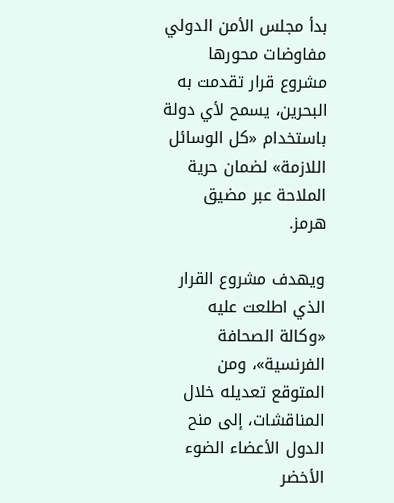بدأ مجلس الأمن الدولي مفاوضات محورها مشروع قرار تقدمت به البحرين، يسمح لأي دولة باستخدام «كل الوسائل اللازمة» لضمان حرية الملاحة عبر مضيق هرمز.

ويهدف مشروع القرار الذي اطلعت عليه «وكالة الصحافة الفرنسية»، ومن المتوقع تعديله خلال المناقشات، إلى منح الدول الأعضاء الضوء الأخضر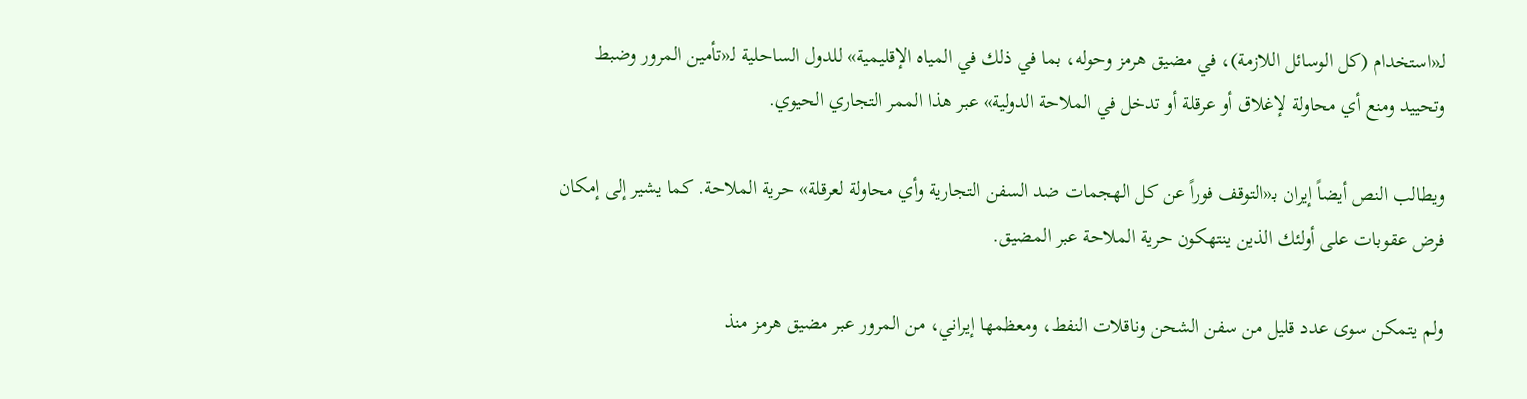لـ«استخدام (كل الوسائل اللازمة)، في مضيق هرمز وحوله، بما في ذلك في المياه الإقليمية» للدول الساحلية لـ«تأمين المرور وضبط وتحييد ومنع أي محاولة لإغلاق أو عرقلة أو تدخل في الملاحة الدولية» عبر هذا الممر التجاري الحيوي.

ويطالب النص أيضاً إيران بـ«التوقف فوراً عن كل الهجمات ضد السفن التجارية وأي محاولة لعرقلة» حرية الملاحة. كما يشير إلى إمكان فرض عقوبات على أولئك الذين ينتهكون حرية الملاحة عبر المضيق.

ولم يتمكن سوى عدد قليل من سفن الشحن وناقلات النفط، ومعظمها إيراني، من المرور عبر مضيق هرمز منذ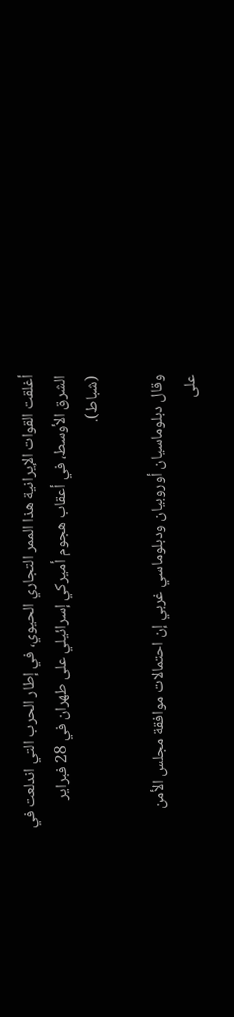أغلقت القوات الإيرانية هذا الممر التجاري الحيوي، في إطار الحرب التي اندلعت في الشرق الأوسط، في أعقاب هجوم أميركي إسرائيلي على طهران في 28 فبراير (شباط).

وقال دبلوماسيان أوروبيان ودبلوماسي غربي إن احتمالات موافقة مجلس الأمن على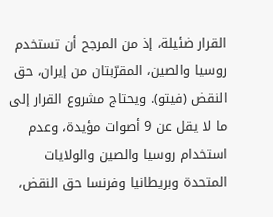القرار ضئيلة، إذ من المرجح أن تستخدم روسيا ‌والصين، المقرّبتان من إيران، حق النقض (فيتو). ويحتاج مشروع القرار إلى ما لا يقل عن 9 أصوات مؤيدة، وعدم استخدام روسيا والصين والولايات المتحدة وبريطانيا وفرنسا حق النقض،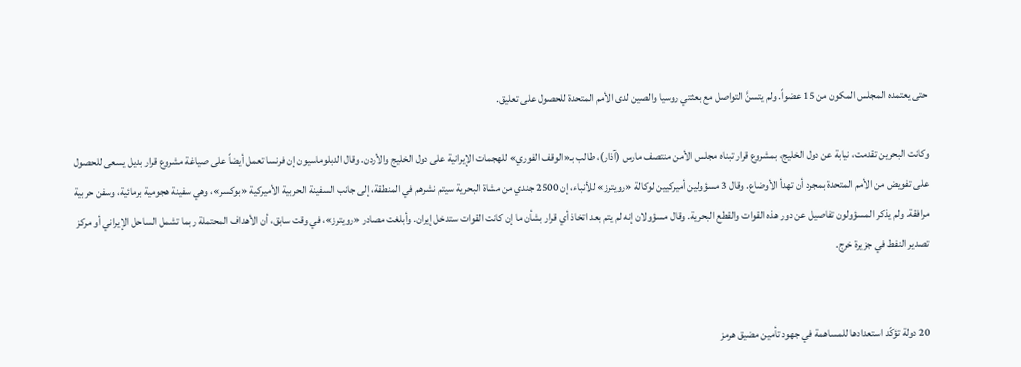حتى يعتمده المجلس المكون من 15 عضواً. ولم يتسنَّ التواصل مع بعثتي روسيا والصين لدى الأمم المتحدة للحصول على تعليق.

وكانت البحرين تقدمت، نيابة عن دول الخليج، بمشروع قرار تبناه مجلس الأمن منتصف مارس (آذار)، طالب بـ«الوقف الفوري» للهجمات الإيرانية على دول الخليج والأردن. وقال الدبلوماسيون إن فرنسا تعمل أيضاً على صياغة مشروع قرار بديل يسعى للحصول على تفويض من الأمم المتحدة بمجرد أن تهدأ الأوضاع. وقال 3 مسؤولين أميركيين لوكالة «رويترز» للأنباء، إن 2500 جندي من مشاة البحرية سيتم نشرهم في المنطقة، إلى جانب السفينة الحربية الأميركية «بوكسر»، وهي سفينة هجومية برمائية، وسفن حربية مرافقة. ولم يذكر المسؤولون تفاصيل عن دور هذه القوات والقطع البحرية. وقال مسؤولان إنه لم يتم بعد اتخاذ أي قرار بشأن ما إن كانت القوات ستدخل إيران. وأبلغت مصادر «رويترز»، في وقت سابق، أن الأهداف المحتملة ربما تشمل الساحل الإيراني أو مركز تصدير النفط في جزيرة خرج.


20 دولة تؤكّد استعدادها للمساهمة في جهود تأمين مضيق هرمز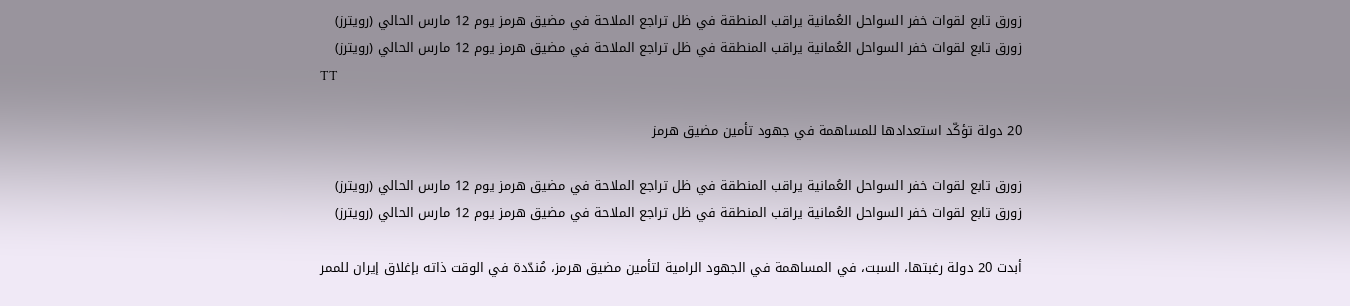زورق تابع لقوات خفر السواحل العُمانية يراقب المنطقة في ظل تراجع الملاحة في مضيق هرمز يوم 12 مارس الحالي (رويترز)
زورق تابع لقوات خفر السواحل العُمانية يراقب المنطقة في ظل تراجع الملاحة في مضيق هرمز يوم 12 مارس الحالي (رويترز)
TT

20 دولة تؤكّد استعدادها للمساهمة في جهود تأمين مضيق هرمز

زورق تابع لقوات خفر السواحل العُمانية يراقب المنطقة في ظل تراجع الملاحة في مضيق هرمز يوم 12 مارس الحالي (رويترز)
زورق تابع لقوات خفر السواحل العُمانية يراقب المنطقة في ظل تراجع الملاحة في مضيق هرمز يوم 12 مارس الحالي (رويترز)

أبدت 20 دولة رغبتها، السبت، في المساهمة في الجهود الرامية لتأمين مضيق هرمز، مُندّدة في الوقت ذاته بإغلاق إيران للممر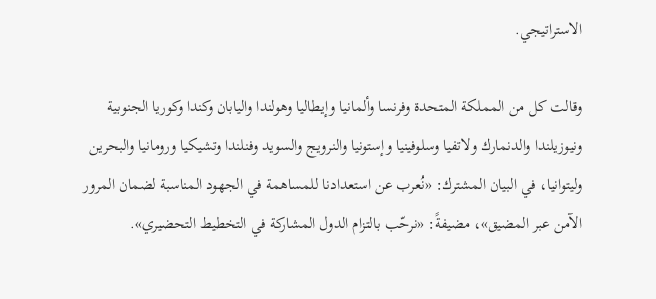الاستراتيجي.

وقالت كل من المملكة المتحدة وفرنسا وألمانيا وإيطاليا وهولندا واليابان وكندا وكوريا الجنوبية ونيوزيلندا والدنمارك ولاتفيا وسلوفينيا وإستونيا والنرويج والسويد وفنلندا وتشيكيا ورومانيا والبحرين وليتوانيا، في البيان المشترك: «نُعرب عن استعدادنا للمساهمة في الجهود المناسبة لضمان المرور الآمن عبر المضيق»، مضيفةً: «نرحّب بالتزام الدول المشاركة في التخطيط التحضيري».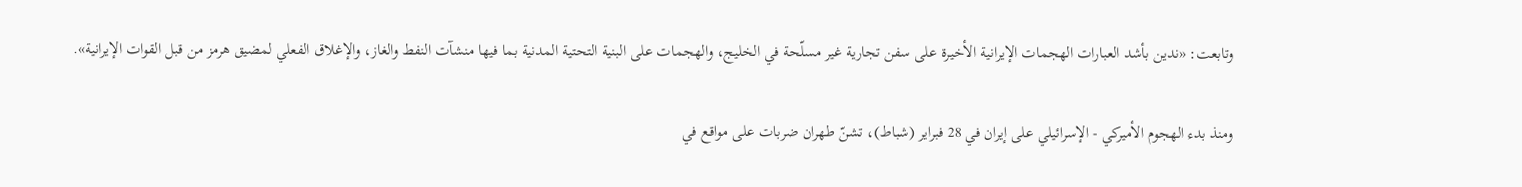وتابعت: «ندين بأشد العبارات الهجمات الإيرانية الأخيرة على سفن تجارية غير مسلّحة في الخليج، والهجمات على البنية التحتية المدنية بما فيها منشآت النفط والغاز، والإغلاق الفعلي لمضيق هرمز من قبل القوات الإيرانية».

ومنذ بدء الهجوم الأميركي - الإسرائيلي على إيران في 28 فبراير (شباط)، تشنّ طهران ضربات على مواقع في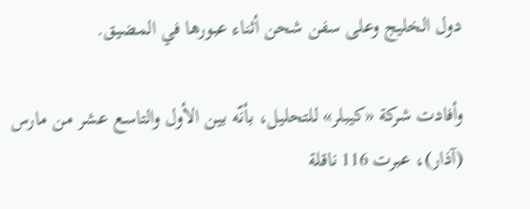دول الخليج وعلى سفن شحن أثناء عبورها في المضيق.

وأفادت شركة «كيبلر» للتحليل، بأنّه بين الأول والتاسع عشر من مارس (آذار)، عبرت 116 ناقلة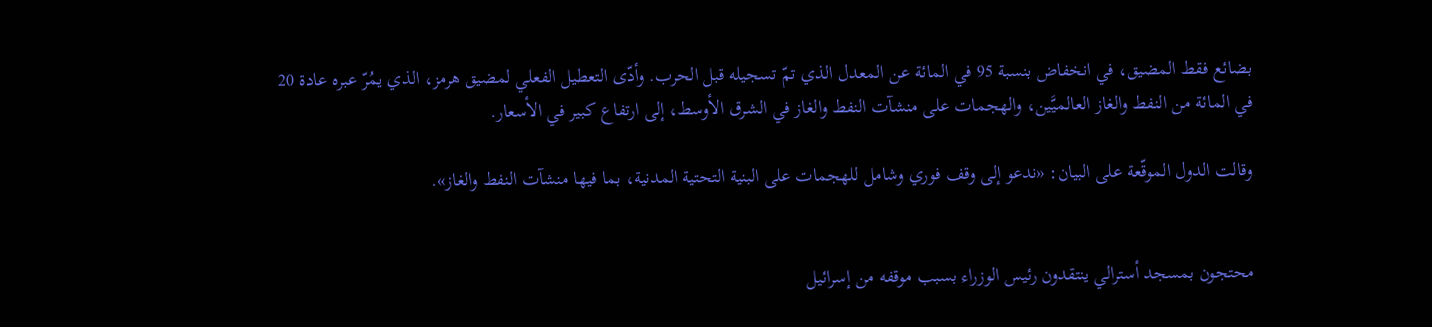بضائع فقط المضيق، في انخفاض بنسبة 95 في المائة عن المعدل الذي تمّ تسجيله قبل الحرب. وأدّى التعطيل الفعلي لمضيق هرمز، الذي يمُرّ عبره عادة 20 في المائة من النفط والغاز العالميَّين، والهجمات على منشآت النفط والغاز في الشرق الأوسط، إلى ارتفاع كبير في الأسعار.

وقالت الدول الموقّعة على البيان: «ندعو إلى وقف فوري وشامل للهجمات على البنية التحتية المدنية، بما فيها منشآت النفط والغاز».


محتجون بمسجد أسترالي ينتقدون رئيس الوزراء بسبب موقفه من إسرائيل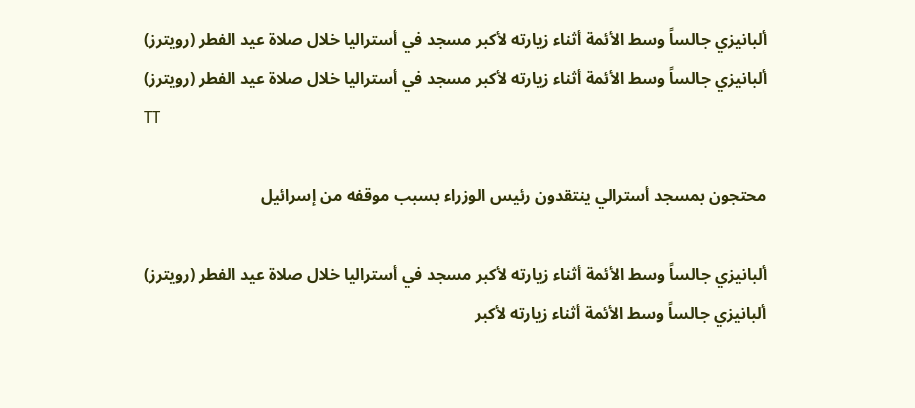ألبانيزي جالساً وسط الأئمة أثناء زيارته لأكبر مسجد في أستراليا خلال صلاة عيد الفطر (رويترز)
ألبانيزي جالساً وسط الأئمة أثناء زيارته لأكبر مسجد في أستراليا خلال صلاة عيد الفطر (رويترز)
TT

محتجون بمسجد أسترالي ينتقدون رئيس الوزراء بسبب موقفه من إسرائيل

ألبانيزي جالساً وسط الأئمة أثناء زيارته لأكبر مسجد في أستراليا خلال صلاة عيد الفطر (رويترز)
ألبانيزي جالساً وسط الأئمة أثناء زيارته لأكبر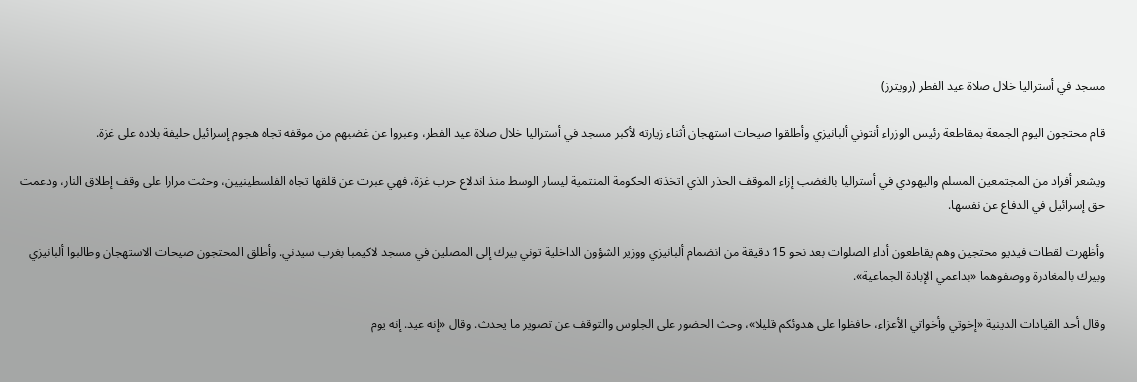مسجد في أستراليا خلال صلاة عيد الفطر (رويترز)

قام محتجون اليوم الجمعة بمقاطعة رئيس الوزراء أنتوني ألبانيزي وأطلقوا صيحات استهجان أثناء زيارته لأكبر مسجد في أستراليا خلال صلاة عيد الفطر، وعبروا عن غضبهم من موقفه تجاه هجوم إسرائيل حليفة بلاده على غزة.

ويشعر أفراد من المجتمعين المسلم واليهودي في أستراليا بالغضب إزاء الموقف الحذر الذي اتخذته الحكومة المنتمية ليسار الوسط منذ اندلاع حرب غزة، فهي عبرت عن قلقها تجاه الفلسطينيين، وحثت مرارا على وقف إطلاق النار، ودعمت حق إسرائيل في الدفاع عن نفسها.

وأظهرت لقطات فيديو محتجين وهم يقاطعون أداء الصلوات بعد نحو 15 دقيقة من انضمام ألبانيزي ووزير الشؤون الداخلية توني بيرك إلى المصلين في مسجد لاكيمبا بغرب سيدني. وأطلق المحتجون صيحات الاستهجان وطالبوا ألبانيزي وبيرك بالمغادرة ووصفوهما «بداعمي الإبادة الجماعية».

وقال أحد القيادات الدينية «إخوتي وأخواتي الأعزاء، حافظوا على هدوئكم قليلا»، وحث الحضور على الجلوس والتوقف عن تصوير ما يحدث. وقال «إنه عيد. إنه يوم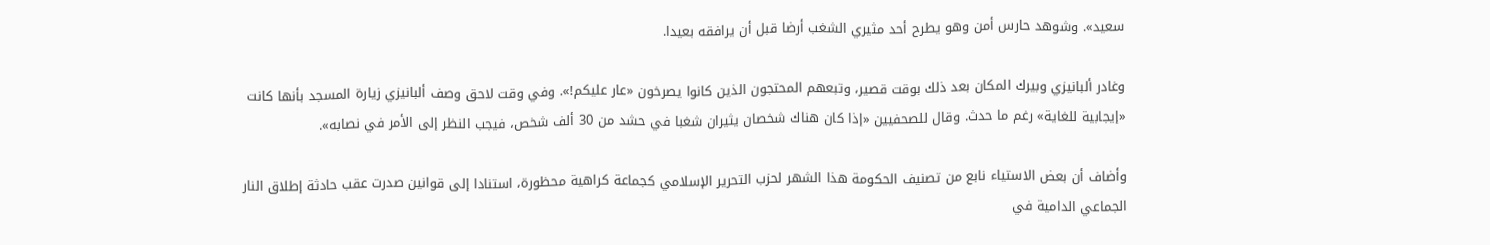سعيد». وشوهد حارس أمن وهو يطرح أحد مثيري الشغب أرضا قبل أن يرافقه بعيدا.

وغادر ألبانيزي وبيرك المكان بعد ذلك بوقت قصير، وتبعهم المحتجون الذين كانوا يصرخون «عار عليكم!». وفي وقت لاحق وصف ألبانيزي زيارة المسجد بأنها كانت «إيجابية للغاية» رغم ما حدث. وقال للصحفيين «إذا كان هناك شخصان يثيران شغبا في حشد من 30 ألف شخص، فيجب النظر إلى الأمر في نصابه».

وأضاف أن بعض الاستياء نابع من تصنيف الحكومة هذا الشهر لحزب التحرير الإسلامي كجماعة كراهية محظورة، استنادا إلى قوانين صدرت عقب حادثة إطلاق النار الجماعي الدامية في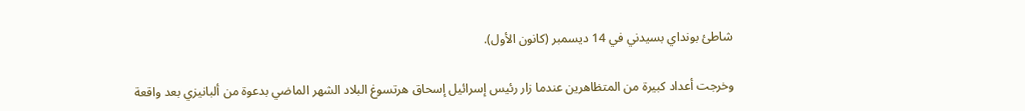شاطئ بونداي بسيدني في 14 ديسمبر (كانون الأول).

وخرجت أعداد كبيرة من المتظاهرين عندما زار رئيس إسرائيل إسحاق هرتسوغ البلاد الشهر الماضي بدعوة من ألبانيزي بعد واقعة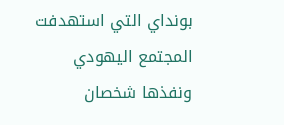بونداي التي استهدفت المجتمع اليهودي ونفذها شخصان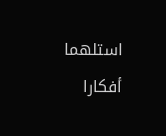استلهما أفكارا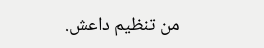من تنظيم داعش.